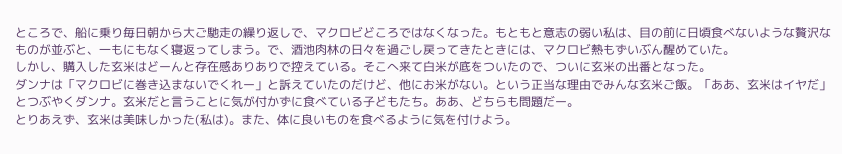ところで、船に乗り毎日朝から大ご馳走の繰り返しで、マクロビどころではなくなった。もともと意志の弱い私は、目の前に日頃食べないような贅沢なものが並ぶと、一もにもなく寝返ってしまう。で、酒池肉林の日々を過ごし戻ってきたときには、マクロビ熱もずいぶん醒めていた。
しかし、購入した玄米はどーんと存在感ありありで控えている。そこへ来て白米が底をついたので、ついに玄米の出番となった。
ダンナは「マクロビに巻き込まないでくれー」と訴えていたのだけど、他にお米がない。という正当な理由でみんな玄米ご飯。「ああ、玄米はイヤだ」とつぶやくダンナ。玄米だと言うことに気が付かずに食べている子どもたち。ああ、どちらも問題だー。
とりあえず、玄米は美味しかった(私は)。また、体に良いものを食べるように気を付けよう。